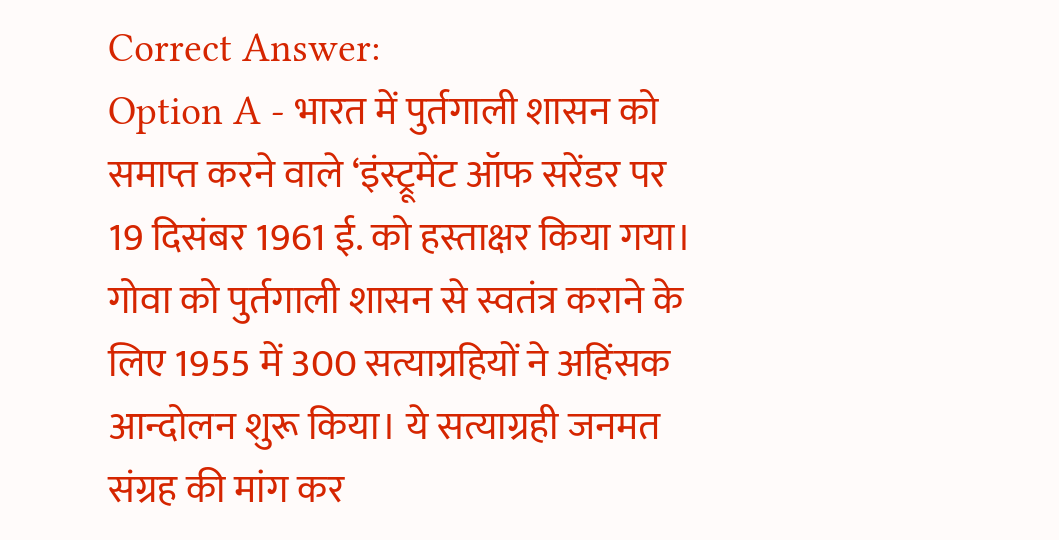Correct Answer:
Option A - भारत में पुर्तगाली शासन को समाप्त करने वाले ‘इंस्ट्रूमेंट ऑफ सरेंडर पर 19 दिसंबर 1961 ई. को हस्ताक्षर किया गया।
गोवा को पुर्तगाली शासन से स्वतंत्र कराने के लिए 1955 में 300 सत्याग्रहियों ने अहिंसक आन्दोलन शुरू किया। ये सत्याग्रही जनमत संग्रह की मांग कर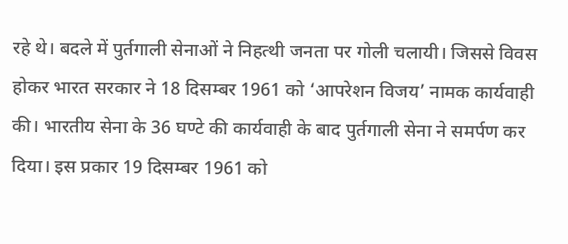रहे थे। बदले में पुर्तगाली सेनाओं ने निहत्थी जनता पर गोली चलायी। जिससे विवस होकर भारत सरकार ने 18 दिसम्बर 1961 को ‘आपरेशन विजय’ नामक कार्यवाही की। भारतीय सेना के 36 घण्टे की कार्यवाही के बाद पुर्तगाली सेना ने समर्पण कर दिया। इस प्रकार 19 दिसम्बर 1961 को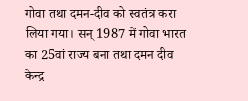गोवा तथा दमन-दीव को स्वतंत्र करा लिया गया। सन् 1987 में गोवा भारत का 25वां राज्य बना तथा दमन दीव केन्द्र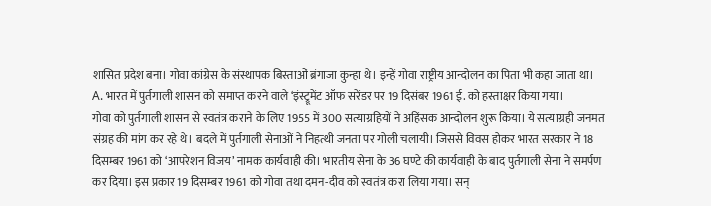शासित प्रदेश बना। गोवा कांग्रेस के संस्थापक बिस्ताओं ब्रंगाजा कुन्हा थे। इन्हें गोवा राष्ट्रीय आन्दोलन का पिता भी कहा जाता था।
A. भारत में पुर्तगाली शासन को समाप्त करने वाले ‘इंस्ट्रूमेंट ऑफ सरेंडर पर 19 दिसंबर 1961 ई. को हस्ताक्षर किया गया।
गोवा को पुर्तगाली शासन से स्वतंत्र कराने के लिए 1955 में 300 सत्याग्रहियों ने अहिंसक आन्दोलन शुरू किया। ये सत्याग्रही जनमत संग्रह की मांग कर रहे थे। बदले में पुर्तगाली सेनाओं ने निहत्थी जनता पर गोली चलायी। जिससे विवस होकर भारत सरकार ने 18 दिसम्बर 1961 को ‘आपरेशन विजय’ नामक कार्यवाही की। भारतीय सेना के 36 घण्टे की कार्यवाही के बाद पुर्तगाली सेना ने समर्पण कर दिया। इस प्रकार 19 दिसम्बर 1961 को गोवा तथा दमन-दीव को स्वतंत्र करा लिया गया। सन्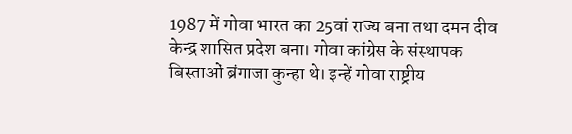1987 में गोवा भारत का 25वां राज्य बना तथा दमन दीव केन्द्र शासित प्रदेश बना। गोवा कांग्रेस के संस्थापक बिस्ताओं ब्रंगाजा कुन्हा थे। इन्हें गोवा राष्ट्रीय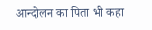आन्दोलन का पिता भी कहा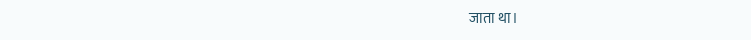जाता था।